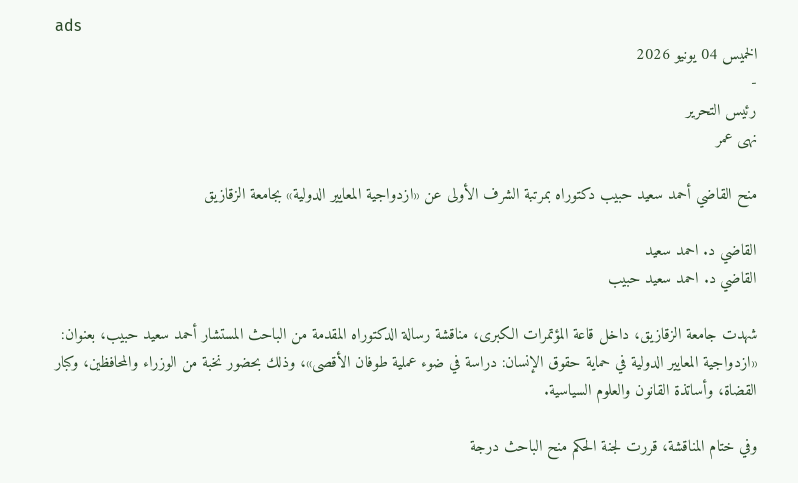ads
الخميس 04 يونيو 2026
-
رئيس التحرير
نهى عمر

منح القاضي أحمد سعيد حبيب دكتوراه بمرتبة الشرف الأولى عن «ازدواجية المعايير الدولية» بجامعة الزقازيق

القاضي د. احمد سعيد
القاضي د. احمد سعيد حبيب

شهدت جامعة الزقازيق، داخل قاعة المؤتمرات الكبرى، مناقشة رسالة الدكتوراه المقدمة من الباحث المستشار أحمد سعيد حبيب، بعنوان: «ازدواجية المعايير الدولية في حماية حقوق الإنسان: دراسة في ضوء عملية طوفان الأقصى»، وذلك بحضور نخبة من الوزراء والمحافظين، وكبار القضاة، وأساتذة القانون والعلوم السياسية.

وفي ختام المناقشة، قررت لجنة الحكم منح الباحث درجة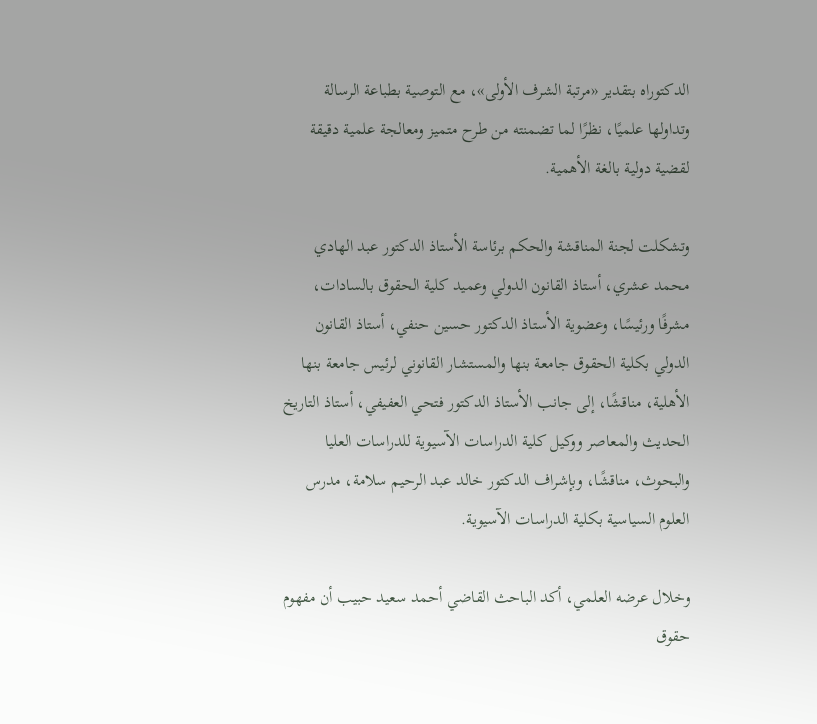الدكتوراه بتقدير «مرتبة الشرف الأولى»، مع التوصية بطباعة الرسالة وتداولها علميًا، نظرًا لما تضمنته من طرح متميز ومعالجة علمية دقيقة لقضية دولية بالغة الأهمية.

وتشكلت لجنة المناقشة والحكم برئاسة الأستاذ الدكتور عبد الهادي محمد عشري، أستاذ القانون الدولي وعميد كلية الحقوق بالسادات، مشرفًا ورئيسًا، وعضوية الأستاذ الدكتور حسين حنفي، أستاذ القانون الدولي بكلية الحقوق جامعة بنها والمستشار القانوني لرئيس جامعة بنها الأهلية، مناقشًا، إلى جانب الأستاذ الدكتور فتحي العفيفي، أستاذ التاريخ الحديث والمعاصر ووكيل كلية الدراسات الآسيوية للدراسات العليا والبحوث، مناقشًا، وبإشراف الدكتور خالد عبد الرحيم سلامة، مدرس العلوم السياسية بكلية الدراسات الآسيوية.

وخلال عرضه العلمي، أكد الباحث القاضي أحمد سعيد حبيب أن مفهوم حقوق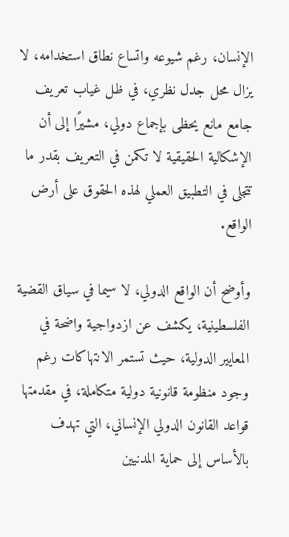الإنسان، رغم شيوعه واتساع نطاق استخدامه، لا يزال محل جدل نظري، في ظل غياب تعريف جامع مانع يحظى بإجماع دولي، مشيرًا إلى أن الإشكالية الحقيقية لا تكمن في التعريف بقدر ما تتجلى في التطبيق العملي لهذه الحقوق على أرض الواقع.

وأوضح أن الواقع الدولي، لا سيما في سياق القضية الفلسطينية، يكشف عن ازدواجية واضحة في المعايير الدولية، حيث تستمر الانتهاكات رغم وجود منظومة قانونية دولية متكاملة، في مقدمتها قواعد القانون الدولي الإنساني، التي تهدف بالأساس إلى حماية المدنيين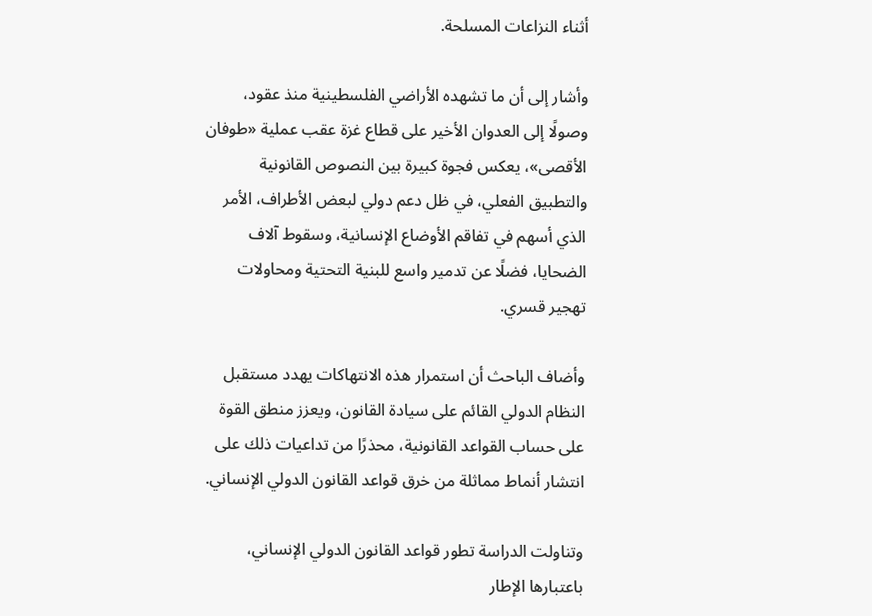أثناء النزاعات المسلحة.

وأشار إلى أن ما تشهده الأراضي الفلسطينية منذ عقود، وصولًا إلى العدوان الأخير على قطاع غزة عقب عملية «طوفان الأقصى»، يعكس فجوة كبيرة بين النصوص القانونية والتطبيق الفعلي، في ظل دعم دولي لبعض الأطراف، الأمر الذي أسهم في تفاقم الأوضاع الإنسانية، وسقوط آلاف الضحايا، فضلًا عن تدمير واسع للبنية التحتية ومحاولات تهجير قسري.

وأضاف الباحث أن استمرار هذه الانتهاكات يهدد مستقبل النظام الدولي القائم على سيادة القانون، ويعزز منطق القوة على حساب القواعد القانونية، محذرًا من تداعيات ذلك على انتشار أنماط مماثلة من خرق قواعد القانون الدولي الإنساني.

وتناولت الدراسة تطور قواعد القانون الدولي الإنساني، باعتبارها الإطار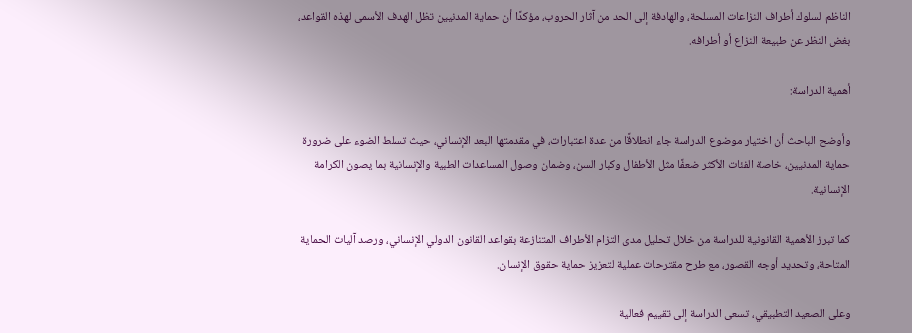الناظم لسلوك أطراف النزاعات المسلحة، والهادفة إلى الحد من آثار الحروب، مؤكدًا أن حماية المدنيين تظل الهدف الأسمى لهذه القواعد، بغض النظر عن طبيعة النزاع أو أطرافه.

أهمية الدراسة:

وأوضح الباحث أن اختيار موضوع الدراسة جاء انطلاقًا من عدة اعتبارات، في مقدمتها البعد الإنساني، حيث تسلط الضوء على ضرورة حماية المدنيين، خاصة الفئات الأكثر ضعفًا مثل الأطفال وكبار السن، وضمان وصول المساعدات الطبية والإنسانية بما يصون الكرامة الإنسانية.

كما تبرز الأهمية القانونية للدراسة من خلال تحليل مدى التزام الأطراف المتنازعة بقواعد القانون الدولي الإنساني، ورصد آليات الحماية المتاحة، وتحديد أوجه القصور، مع طرح مقترحات عملية لتعزيز حماية حقوق الإنسان.

وعلى الصعيد التطبيقي، تسعى الدراسة إلى تقييم فعالية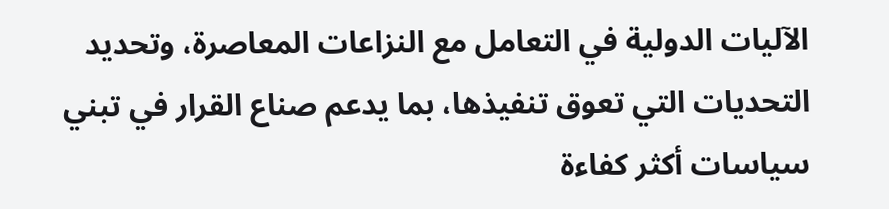الآليات الدولية في التعامل مع النزاعات المعاصرة، وتحديد التحديات التي تعوق تنفيذها، بما يدعم صناع القرار في تبني سياسات أكثر كفاءة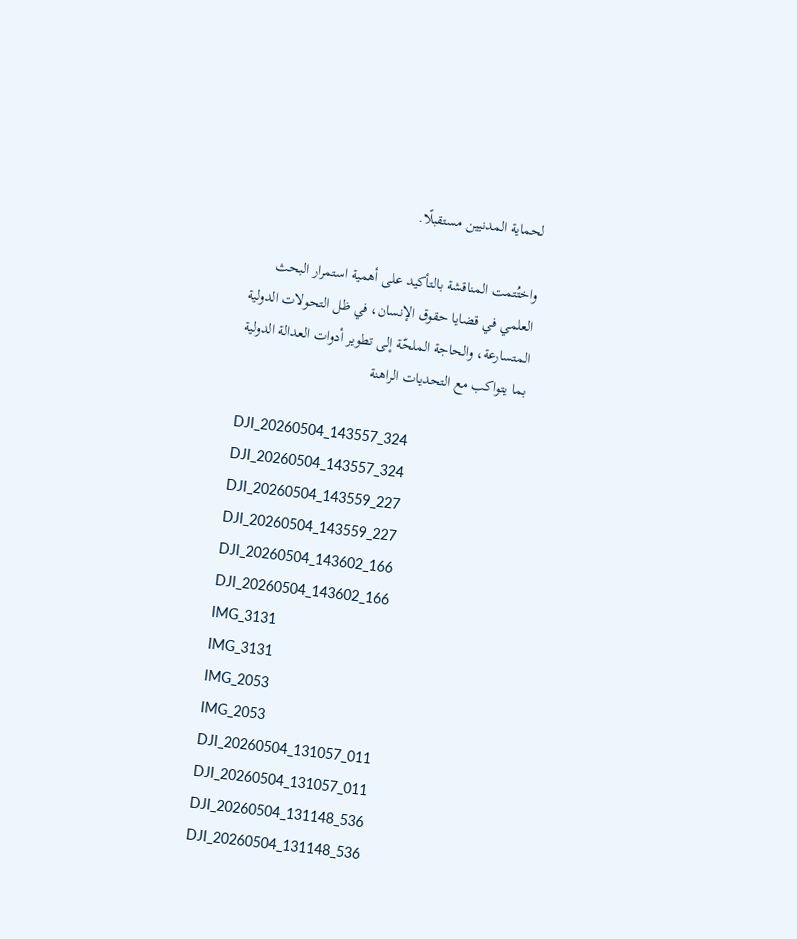لحماية المدنيين مستقبلًا.

واختُتمت المناقشة بالتأكيد على أهمية استمرار البحث العلمي في قضايا حقوق الإنسان، في ظل التحولات الدولية المتسارعة، والحاجة الملحّة إلى تطوير أدوات العدالة الدولية بما يتواكب مع التحديات الراهنة

DJI_20260504_143557_324
DJI_20260504_143557_324
DJI_20260504_143559_227
DJI_20260504_143559_227
DJI_20260504_143602_166
DJI_20260504_143602_166
IMG_3131
IMG_3131
IMG_2053
IMG_2053
DJI_20260504_131057_011
DJI_20260504_131057_011
DJI_20260504_131148_536
DJI_20260504_131148_536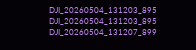DJI_20260504_131203_895
DJI_20260504_131203_895
DJI_20260504_131207_899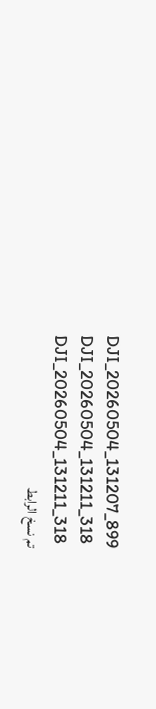DJI_20260504_131207_899
DJI_20260504_131211_318
DJI_20260504_131211_318
تم نسخ الرابط